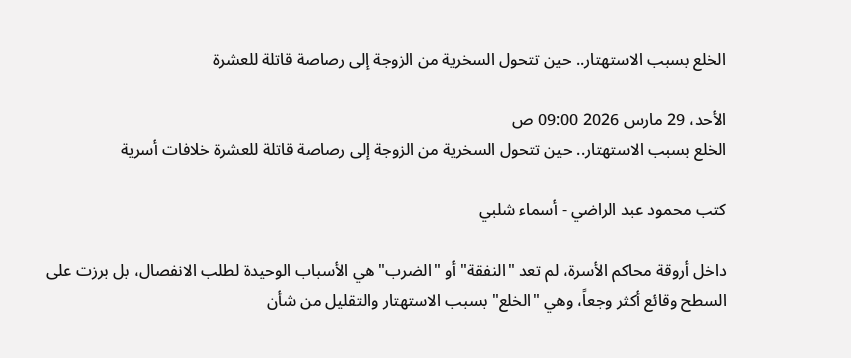الخلع بسبب الاستهتار.. حين تتحول السخرية من الزوجة إلى رصاصة قاتلة للعشرة

الأحد، 29 مارس 2026 09:00 ص
الخلع بسبب الاستهتار.. حين تتحول السخرية من الزوجة إلى رصاصة قاتلة للعشرة خلافات أسرية

كتب محمود عبد الراضي - أسماء شلبي

داخل أروقة محاكم الأسرة، لم تعد "النفقة" أو "الضرب" هي الأسباب الوحيدة لطلب الانفصال، بل برزت على السطح وقائع أكثر وجعاً، وهي "الخلع" بسبب الاستهتار والتقليل من شأن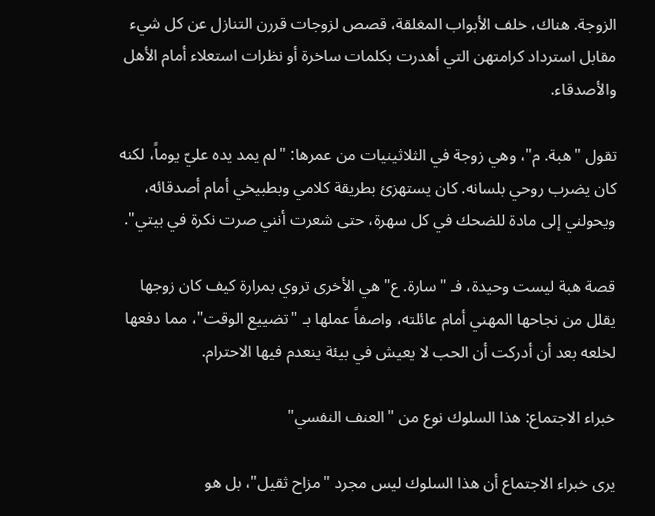الزوجة. هناك، خلف الأبواب المغلقة، قصص لزوجات قررن التنازل عن كل شيء مقابل استرداد كرامتهن التي أهدرت بكلمات ساخرة أو نظرات استعلاء أمام الأهل والأصدقاء.

تقول "هبة. م"، وهي زوجة في الثلاثينيات من عمرها: "لم يمد يده عليّ يوماً، لكنه كان يضرب روحي بلسانه. كان يستهزئ بطريقة كلامي وبطبيخي أمام أصدقائه، ويحولني إلى مادة للضحك في كل سهرة، حتى شعرت أنني صرت نكرة في بيتي".

قصة هبة ليست وحيدة، فـ "سارة. ع" هي الأخرى تروي بمرارة كيف كان زوجها يقلل من نجاحها المهني أمام عائلته، واصفاً عملها بـ "تضييع الوقت"، مما دفعها لخلعه بعد أن أدركت أن الحب لا يعيش في بيئة ينعدم فيها الاحترام.

خبراء الاجتماع: هذا السلوك نوع من "العنف النفسي"

يرى خبراء الاجتماع أن هذا السلوك ليس مجرد "مزاح ثقيل"، بل هو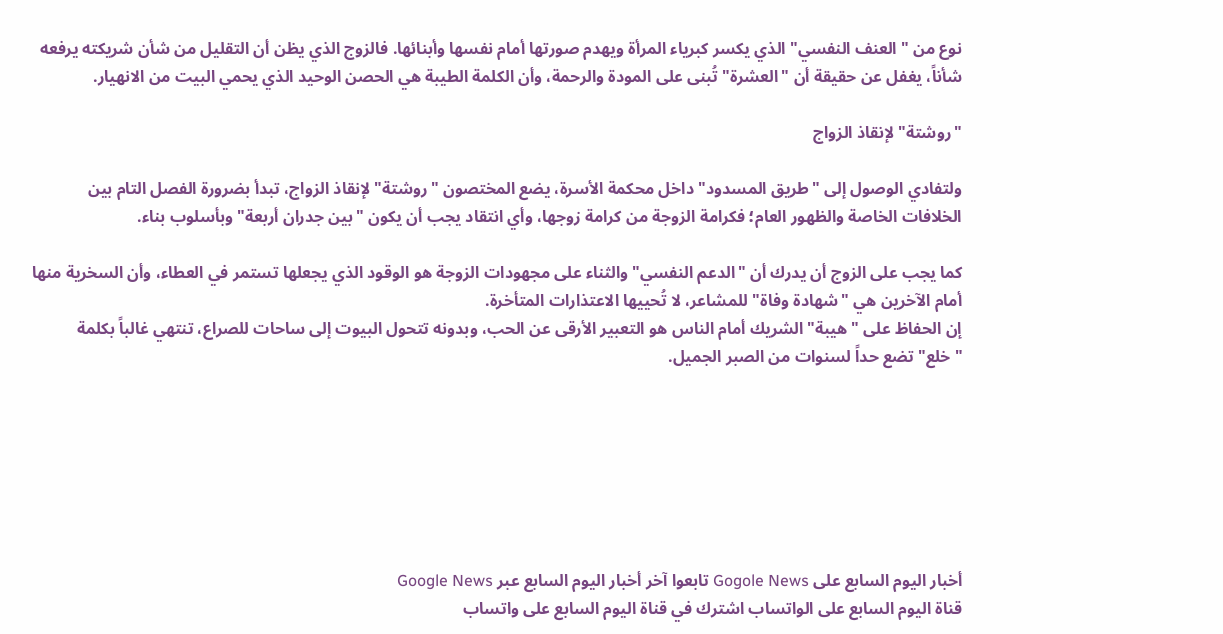نوع من "العنف النفسي" الذي يكسر كبرياء المرأة ويهدم صورتها أمام نفسها وأبنائها. فالزوج الذي يظن أن التقليل من شأن شريكته يرفعه شأناً، يغفل عن حقيقة أن "العشرة" تُبنى على المودة والرحمة، وأن الكلمة الطيبة هي الحصن الوحيد الذي يحمي البيت من الانهيار.

"روشتة" لإنقاذ الزواج

ولتفادي الوصول إلى "طريق المسدود" داخل محكمة الأسرة، يضع المختصون "روشتة" لإنقاذ الزواج، تبدأ بضرورة الفصل التام بين الخلافات الخاصة والظهور العام؛ فكرامة الزوجة من كرامة زوجها، وأي انتقاد يجب أن يكون "بين جدران أربعة" وبأسلوب بناء.

كما يجب على الزوج أن يدرك أن "الدعم النفسي" والثناء على مجهودات الزوجة هو الوقود الذي يجعلها تستمر في العطاء، وأن السخرية منها أمام الآخرين هي "شهادة وفاة" للمشاعر، لا تُحييها الاعتذارات المتأخرة.
إن الحفاظ على "هيبة" الشريك أمام الناس هو التعبير الأرقى عن الحب، وبدونه تتحول البيوت إلى ساحات للصراع، تنتهي غالباً بكلمة "خلع" تضع حداً لسنوات من الصبر الجميل.







أخبار اليوم السابع على Gogole News تابعوا آخر أخبار اليوم السابع عبر Google News
قناة اليوم السابع على الواتساب اشترك في قناة اليوم السابع على واتساب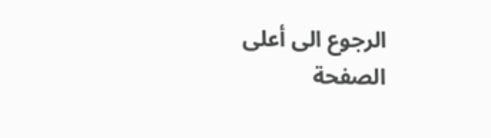الرجوع الى أعلى الصفحة